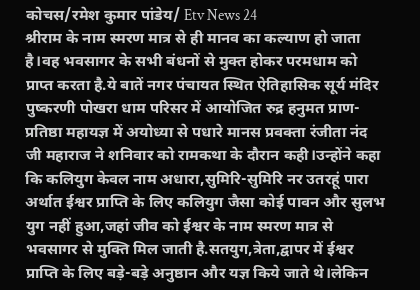कोचस/रमेश कुमार पांडेय/ Etv News 24
श्रीराम के नाम स्मरण मात्र से ही मानव का कल्याण हो जाता है।वह भवसागर के सभी बंधनों से मुक्त होकर परमधाम को प्राप्त करता है.ये बातें नगर पंचायत स्थित ऐतिहासिक सूर्य मंदिर पुष्करणी पोखरा धाम परिसर में आयोजित रुद्र हनुमत प्राण-प्रतिष्ठा महायज्ञ में अयोध्या से पधारे मानस प्रवक्ता रंजीता नंद जी महाराज ने शनिवार को रामकथा के दौरान कही।उन्होंने कहा कि कलियुग केवल नाम अधारा,सुमिरि-सुमिरि नर उतरहूं पारा अर्थात ईश्वर प्राप्ति के लिए कलियुग जैसा कोई पावन और सुलभ युग नहीं हुआ,जहां जीव को ईश्वर के नाम स्मरण मात्र से भवसागर से मुक्ति मिल जाती है.सतयुग,त्रेता,द्वापर में ईश्वर प्राप्ति के लिए बड़े-बड़े अनुष्ठान और यज्ञ किये जाते थे।लेकिन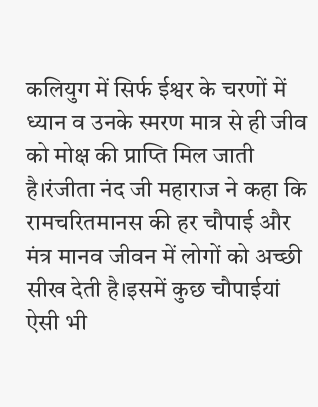कलियुग में सिर्फ ईश्वर के चरणों में ध्यान व उनके स्मरण मात्र से ही जीव को मोक्ष की प्राप्ति मिल जाती है।रंजीता नंद जी महाराज ने कहा कि रामचरितमानस की हर चौपाई और मंत्र मानव जीवन में लोगों को अच्छी सीख देती है।इसमें कुछ चौपाईयां ऐसी भी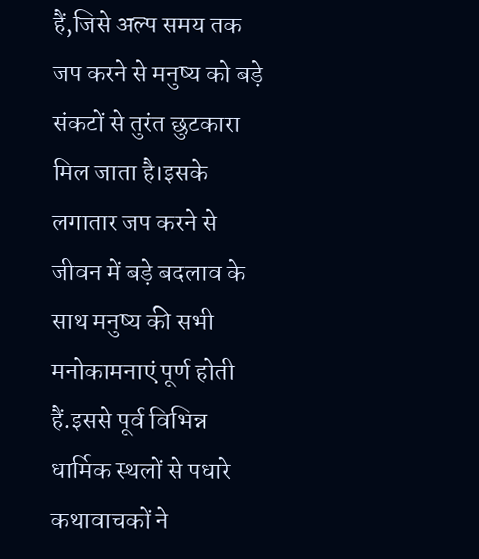हैं,जिसे अल्प समय तक जप करने से मनुष्य को बड़े संकटों से तुरंत छुटकारा मिल जाता है।इसके लगातार जप करने से जीवन में बड़े बदलाव के साथ मनुष्य की सभी मनोकामनाएं पूर्ण होती हैं.इससे पूर्व विभिन्न धार्मिक स्थलों से पधारे कथावाचकों ने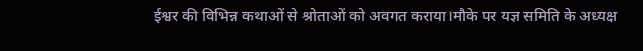ईश्वर की विभिन्न कथाओं से श्रोताओं को अवगत कराया।मौके पर यज्ञ समिति के अध्यक्ष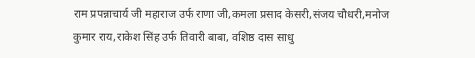राम प्रपन्नाचार्य जी महाराज उर्फ राणा जी,कमला प्रसाद केसरी,संजय चौधरी,मनोज कुमार राय,राकेश सिंह उर्फ तिवारी बाबा, वशिष्ठ दास साधु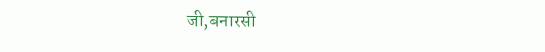जी,बनारसी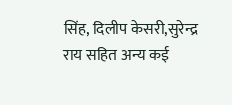सिंह, दिलीप केसरी,सुरेन्द्र राय सहित अन्य कई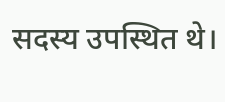सदस्य उपस्थित थे।